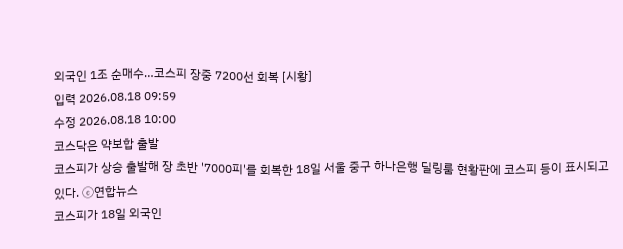외국인 1조 순매수…코스피 장중 7200선 회복 [시황]
입력 2026.08.18 09:59
수정 2026.08.18 10:00
코스닥은 약보합 출발
코스피가 상승 출발해 장 초반 '7000피'를 회복한 18일 서울 중구 하나은행 딜링룸 현황판에 코스피 등이 표시되고 있다. ⓒ연합뉴스
코스피가 18일 외국인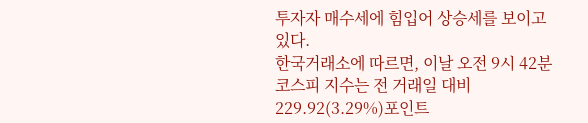투자자 매수세에 힘입어 상승세를 보이고 있다.
한국거래소에 따르면, 이날 오전 9시 42분 코스피 지수는 전 거래일 대비 229.92(3.29%)포인트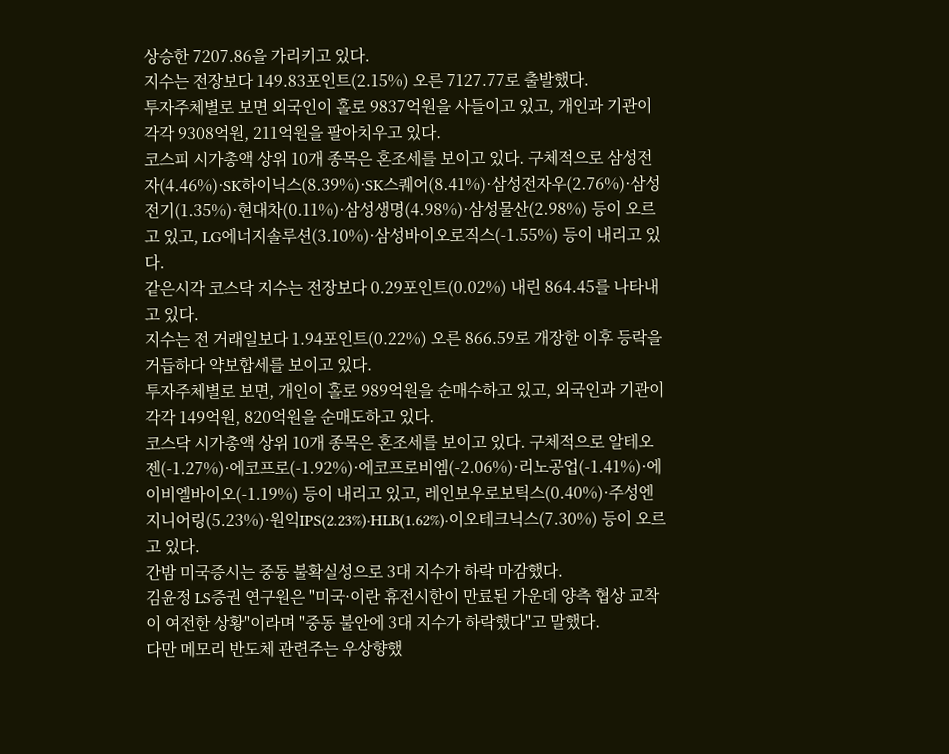상승한 7207.86을 가리키고 있다.
지수는 전장보다 149.83포인트(2.15%) 오른 7127.77로 출발했다.
투자주체별로 보면 외국인이 홀로 9837억원을 사들이고 있고, 개인과 기관이 각각 9308억원, 211억원을 팔아치우고 있다.
코스피 시가총액 상위 10개 종목은 혼조세를 보이고 있다. 구체적으로 삼성전자(4.46%)·SK하이닉스(8.39%)·SK스퀘어(8.41%)·삼성전자우(2.76%)·삼성전기(1.35%)·현대차(0.11%)·삼성생명(4.98%)·삼성물산(2.98%) 등이 오르고 있고, LG에너지솔루션(3.10%)·삼성바이오로직스(-1.55%) 등이 내리고 있다.
같은시각 코스닥 지수는 전장보다 0.29포인트(0.02%) 내린 864.45를 나타내고 있다.
지수는 전 거래일보다 1.94포인트(0.22%) 오른 866.59로 개장한 이후 등락을 거듭하다 약보합세를 보이고 있다.
투자주체별로 보면, 개인이 홀로 989억원을 순매수하고 있고, 외국인과 기관이 각각 149억원, 820억원을 순매도하고 있다.
코스닥 시가총액 상위 10개 종목은 혼조세를 보이고 있다. 구체적으로 알테오젠(-1.27%)·에코프로(-1.92%)·에코프로비엠(-2.06%)·리노공업(-1.41%)·에이비엘바이오(-1.19%) 등이 내리고 있고, 레인보우로보틱스(0.40%)·주성엔지니어링(5.23%)·원익IPS(2.23%)·HLB(1.62%)·이오테크닉스(7.30%) 등이 오르고 있다.
간밤 미국증시는 중동 불확실성으로 3대 지수가 하락 마감했다.
김윤정 LS증권 연구원은 "미국·이란 휴전시한이 만료된 가운데 양측 협상 교착이 여전한 상황"이라며 "중동 불안에 3대 지수가 하락했다"고 말했다.
다만 메모리 반도체 관련주는 우상향했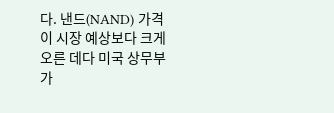다. 낸드(NAND) 가격이 시장 예상보다 크게 오른 데다 미국 상무부가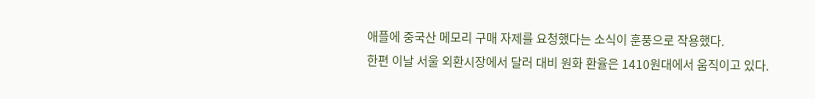애플에 중국산 메모리 구매 자제를 요청했다는 소식이 훈풍으로 작용했다.
한편 이날 서울 외환시장에서 달러 대비 원화 환율은 1410원대에서 움직이고 있다.